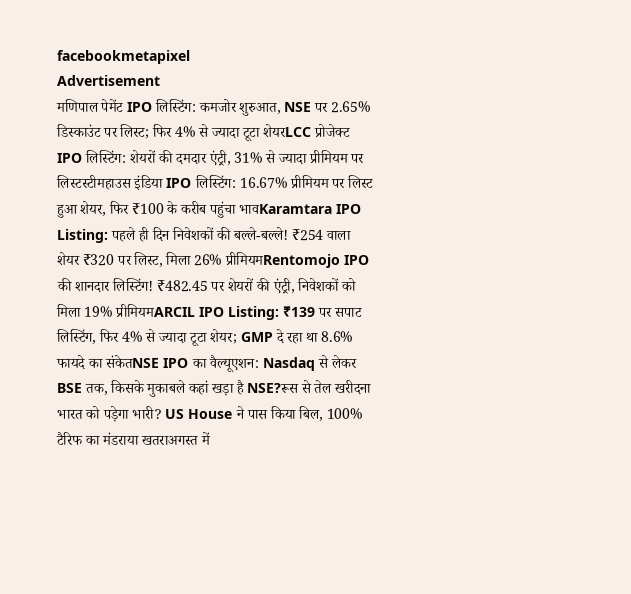facebookmetapixel
Advertisement
मणिपाल पेमेंट IPO लिस्टिंग: कमजोर शुरुआत, NSE पर 2.65% डिस्काउंट पर लिस्ट; फिर 4% से ज्यादा टूटा शेयरLCC प्रोजेक्ट IPO लिस्टिंग: शेयरों की दमदार एंट्री, 31% से ज्यादा प्रीमियम पर लिस्टस्टीमहाउस इंडिया IPO लिस्टिंग: 16.67% प्रीमियम पर लिस्ट हुआ शेयर, फिर ₹100 के करीब पहुंचा भावKaramtara IPO Listing: पहले ही दिन निवेशकों की बल्ले-बल्ले! ₹254 वाला शेयर ₹320 पर लिस्ट, मिला 26% प्रीमियमRentomojo IPO की शानदार लिस्टिंग! ₹482.45 पर शेयरों की एंट्री, निवेशकों को मिला 19% प्रीमियमARCIL IPO Listing: ₹139 पर सपाट लिस्टिंग, फिर 4% से ज्यादा टूटा शेयर; GMP दे रहा था 8.6% फायदे का संकेतNSE IPO का वैल्यूएशन: Nasdaq से लेकर BSE तक, किसके मुकाबले कहां खड़ा है NSE?रूस से तेल खरीदना भारत को पड़ेगा भारी? US House ने पास किया बिल, 100% टैरिफ का मंडराया खतराअगस्त में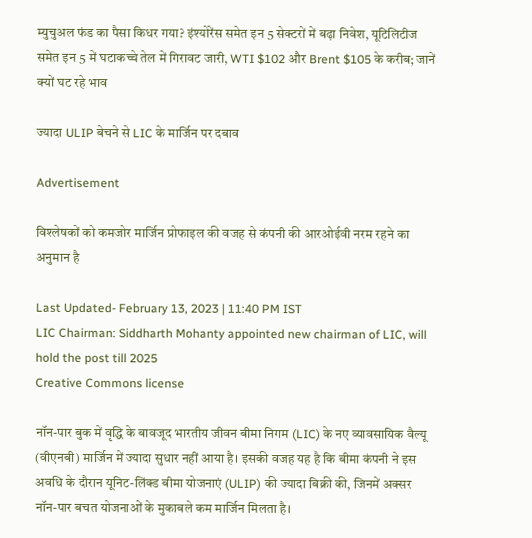म्युचुअल फंड का पैसा किधर गया? इंश्योरेंस समेत इन 5 सेक्टरों में बढ़ा निवेश, यूटिलिटीज समेत इन 5 में घटाकच्चे तेल में गिरावट जारी, WTI $102 और Brent $105 के करीब; जानें क्यों घट रहे भाव

ज्यादा ULIP बेचने से LIC के मार्जिन पर दबाव

Advertisement

विश्लेषकों को कमजोर मार्जिन प्रोफाइल की वजह से कंपनी की आरओईवी नरम रहने का अनुमान है

Last Updated- February 13, 2023 | 11:40 PM IST
LIC Chairman: Siddharth Mohanty appointed new chairman of LIC, will hold the post till 2025
Creative Commons license

नॉन-पार बुक में वृद्धि के बावजूद भारतीय जीवन बीमा निगम (LIC) के नए व्यावसायिक वैल्यू (वीएनबी) मार्जिन में ज्यादा सुधार नहीं आया है। इसकी वजह यह है कि बीमा कंपनी ने इस अवधि के दौरान यूनिट-लिंक्ड बीमा योजनाएं (ULIP) की ज्यादा बिक्री की, जिनमें अक्सर नॉन-पार बचत योजनाओं के मुकाबले कम मार्जिन मिलता है।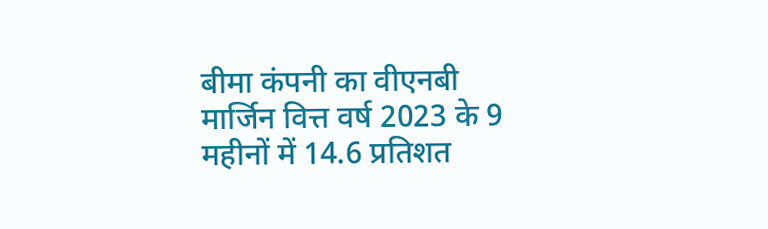बीमा कंपनी का वीएनबी मार्जिन वित्त वर्ष 2023 के 9 महीनों में 14.6 प्रतिशत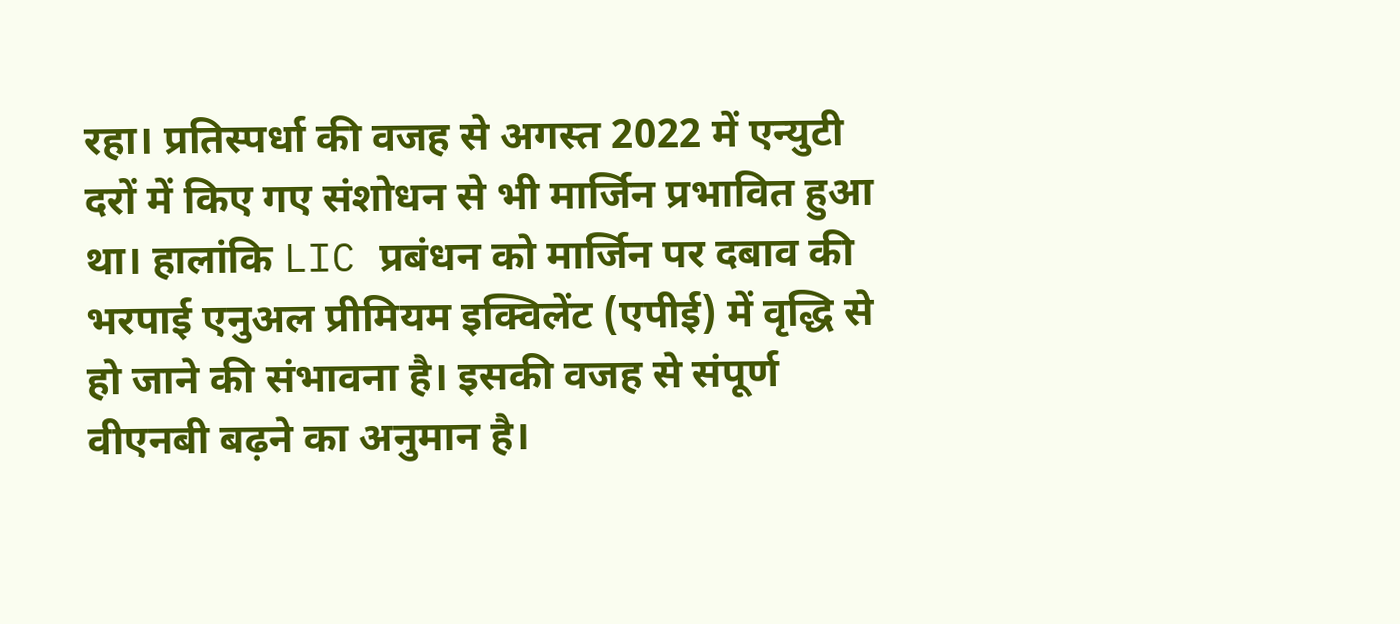रहा। प्रतिस्पर्धा की वजह से अगस्त 2022 में एन्युटी दरों में किए गए संशोधन से भी मार्जिन प्रभावित हुआ था। हालांकि LIC प्रबंधन को मार्जिन पर दबाव की भरपाई एनुअल प्रीमियम इक्विलेंट (एपीई) में वृद्धि से हो जाने की संभावना है। इसकी वजह से संपूर्ण वीएनबी बढ़ने का अनुमान है।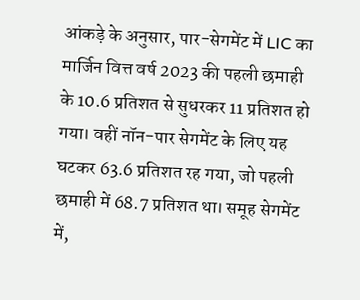आंकड़े के अनुसार, पार-सेगमेंट में LIC का मार्जिन वित्त वर्ष 2023 की पहली छमाही के 10.6 प्रतिशत से सुधरकर 11 प्रतिशत हो गया। वहीं नॉन-पार सेगमेंट के लिए यह घटकर 63.6 प्रतिशत रह गया, जो पहली छमाही में 68.7 प्रतिशत था। समूह सेगमेंट में,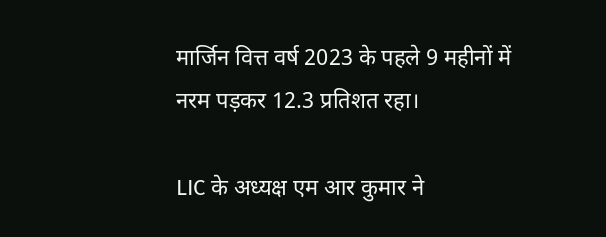मार्जिन वित्त वर्ष 2023 के पहले 9 महीनों में नरम पड़कर 12.3 प्रतिशत रहा।

LIC के अध्यक्ष एम आर कुमार ने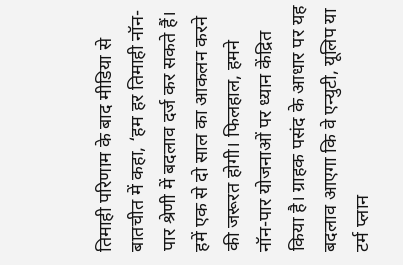तिमाही परिणाम के बाद मीडिया से बातचीत में कहा, ‘हम हर तिमाही नॉन-पार श्रेणी में बदलाव दर्ज कर सकते हैं। हमें एक से दो साल का आकलन करने की जरूरत होगी। फिलहाल, हमने नॉन-पार योजनाओं पर ध्यान केंद्रित किया है। ग्राहक पसंद के आधार पर यह बदलाव आएगा कि वे एन्युटी, यूलिप या टर्म प्लान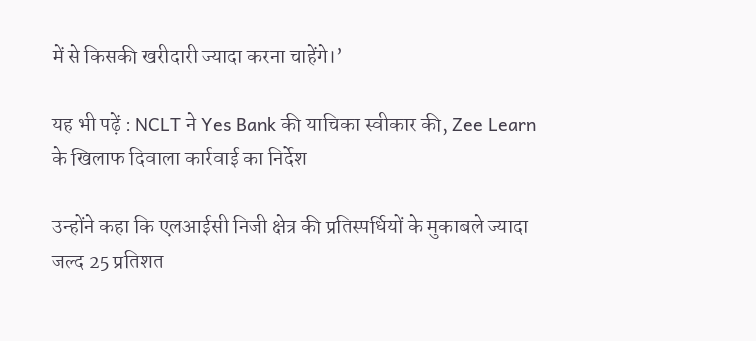में से किसकी खरीदारी ज्यादा करना चाहेंगे।’

यह भी पढ़ें : NCLT ने Yes Bank की याचिका स्वीकार की, Zee Learn के खिलाफ दिवाला कार्रवाई का निर्देश

उन्होंने कहा कि एलआईसी निजी क्षेत्र की प्रतिस्पर्धियों के मुकाबले ज्यादा जल्द 25 प्रतिशत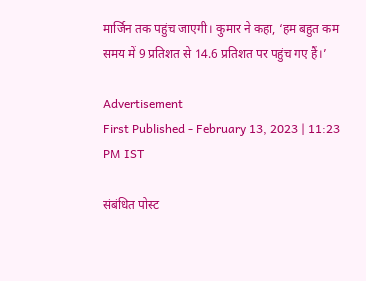मार्जिन तक पहुंच जाएगी। कुमार ने कहा, ‘हम बहुत कम समय में 9 प्रतिशत से 14.6 प्रतिशत पर पहुंच गए हैं।’

Advertisement
First Published - February 13, 2023 | 11:23 PM IST

संबंधित पोस्ट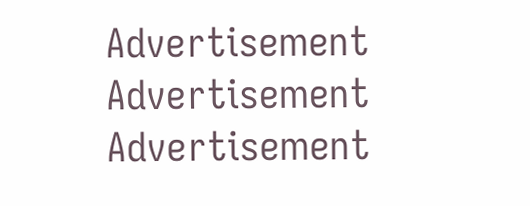Advertisement
Advertisement
Advertisement